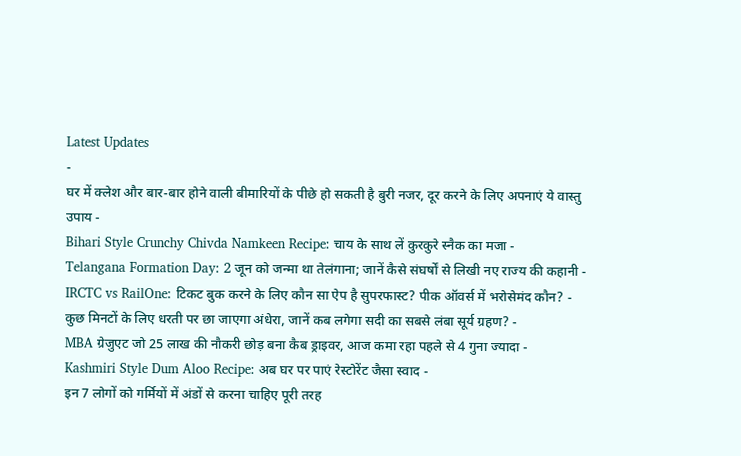Latest Updates
-
घर में क्लेश और बार-बार होने वाली बीमारियों के पीछे हो सकती है बुरी नजर, दूर करने के लिए अपनाएं ये वास्तु उपाय -
Bihari Style Crunchy Chivda Namkeen Recipe: चाय के साथ लें कुरकुरे स्नैक का मजा -
Telangana Formation Day: 2 जून को जन्मा था तेलंगाना; जानें कैसे संघर्षों से लिखी नए राज्य की कहानी -
IRCTC vs RailOne: टिकट बुक करने के लिए कौन सा ऐप है सुपरफास्ट? पीक ऑवर्स में भरोसेमंद कौन? -
कुछ मिनटों के लिए धरती पर छा जाएगा अंधेरा, जानें कब लगेगा सदी का सबसे लंबा सूर्य ग्रहण? -
MBA ग्रेजुएट जो 25 लाख की नौकरी छोड़ बना कैब ड्राइवर, आज कमा रहा पहले से 4 गुना ज्यादा -
Kashmiri Style Dum Aloo Recipe: अब घर पर पाएं रेस्टोरेंट जैसा स्वाद -
इन 7 लोगों को गर्मियों में अंडों से करना चाहिए पूरी तरह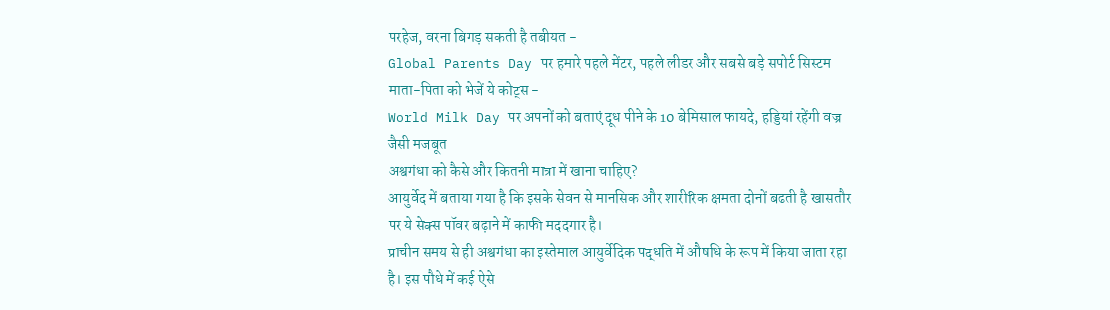परहेज, वरना बिगड़ सकती है तबीयत -
Global Parents Day पर हमारे पहले मेंटर, पहले लीडर और सबसे बड़े सपोर्ट सिस्टम माता-पिता को भेजें ये कोट्स -
World Milk Day पर अपनों को बताएं दूध पीने के 10 बेमिसाल फायदे, हड्डियां रहेंगी वज्र जैसी मजबूत
अश्वगंधा को कैसे और कितनी मात्रा में खाना चाहिए?
आयुर्वेद में बताया गया है कि इसके सेवन से मानसिक और शारीरिक क्षमता दोनों बढती है खासतौर पर ये सेक्स पॉवर बढ़ाने में काफी मददगार है।
प्राचीन समय से ही अश्वगंधा का इस्तेमाल आयुर्वेदिक पद्धति में औषधि के रूप में किया जाता रहा है। इस पौधे में कई ऐसे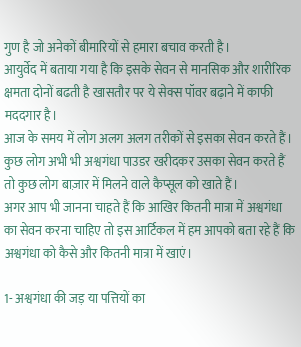गुण है जो अनेकों बीमारियों से हमारा बचाव करती है।
आयुर्वेद में बताया गया है कि इसके सेवन से मानसिक और शारीरिक क्षमता दोनों बढती है खासतौर पर ये सेक्स पॉवर बढ़ाने में काफी मददगार है।
आज के समय में लोग अलग अलग तरीकों से इसका सेवन करते हैं। कुछ लोग अभी भी अश्वगंधा पाउडर खरीदकर उसका सेवन करते हैं तो कुछ लोग बाज़ार में मिलने वाले कैप्सूल को खाते हैं।
अगर आप भी जानना चाहते हैं कि आखिर कितनी मात्रा में अश्वगंधा का सेवन करना चाहिए तो इस आर्टिकल में हम आपको बता रहे हैं कि अश्वगंधा को कैसे और कितनी मात्रा में खाएं।

1- अश्वगंधा की जड़ या पत्तियों का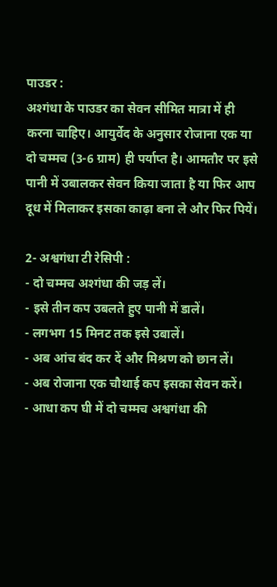पाउडर :
अश्गंधा के पाउडर का सेवन सीमित मात्रा में ही करना चाहिए। आयुर्वेद के अनुसार रोजाना एक या दो चम्मच (3-6 ग्राम) ही पर्याप्त है। आमतौर पर इसे पानी में उबालकर सेवन किया जाता है या फिर आप दूध में मिलाकर इसका काढ़ा बना ले और फिर पियें।

2- अश्वगंधा टी रेसिपी :
- दो चम्मच अश्गंधा की जड़ लें।
- इसे तीन कप उबलते हुए पानी में डालें।
- लगभग 15 मिनट तक इसे उबालें।
- अब आंच बंद कर दें और मिश्रण को छान लें।
- अब रोजाना एक चौथाई कप इसका सेवन करें।
- आधा कप घी में दो चम्मच अश्वगंधा की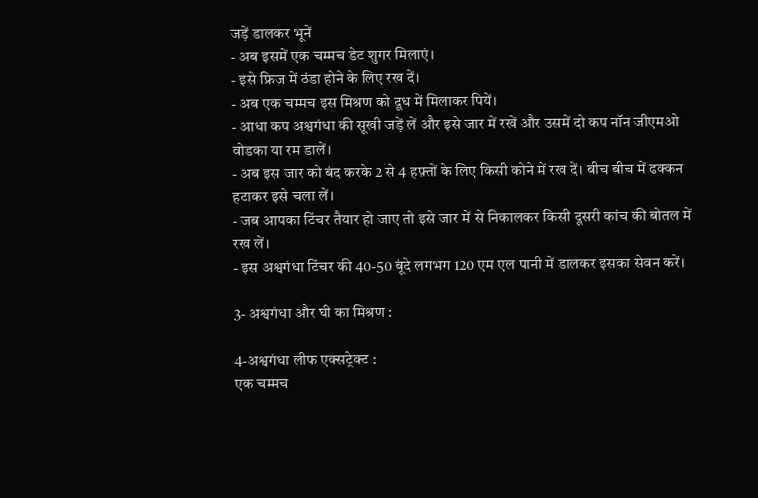जड़ें डालकर भूनें
- अब इसमें एक चम्मच डेट शुगर मिलाएं।
- इसे फ्रिज में ठंडा होने के लिए रख दें।
- अब एक चम्मच इस मिश्रण को दूध में मिलाकर पियें।
- आधा कप अश्वगंधा की सूखी जड़ें लें और इसे जार में रखें और उसमें दो कप नॉन जीएमओ वोडका या रम डालें।
- अब इस जार को बंद करके 2 से 4 हफ़्तों के लिए किसी कोने में रख दें। बीच बीच में ढक्कन हटाकर इसे चला लें।
- जब आपका टिंचर तैयार हो जाए तो इसे जार में से निकालकर किसी दूसरी कांच की बोतल में रख लें।
- इस अश्वगंधा टिंचर की 40-50 बूंदे लगभग 120 एम एल पानी में डालकर इसका सेवन करें।

3- अश्वगंधा और घी का मिश्रण :

4-अश्वगंधा लीफ एक्सट्रेक्ट :
एक चम्मच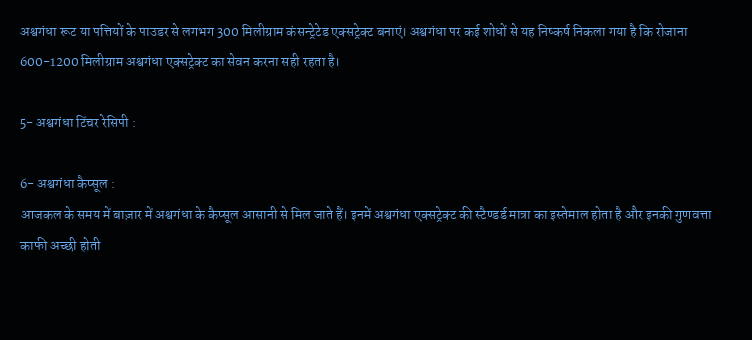अश्वगंधा रूट या पत्तियों के पाउडर से लगभग 300 मिलीग्राम कंसन्ट्रेटेड एक्सट्रेक्ट बनाएं। अश्वगंधा पर कई शोधों से यह निष्कर्ष निकला गया है कि रोजाना 600-1200 मिलीग्राम अश्वगंधा एक्सट्रेक्ट का सेवन करना सही रहता है।

5- अश्वगंधा टिंचर रेसिपी :

6- अश्वगंधा कैप्सूल :
आजकल के समय में बाज़ार में अश्वगंधा के कैप्सूल आसानी से मिल जाते हैं। इनमें अश्वगंधा एक्सट्रेक्ट की स्टैण्डर्ड मात्रा का इस्तेमाल होता है और इनकी गुणवत्ता काफी अच्छी होती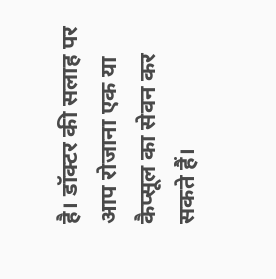है। डॉक्टर की सलाह पर आप रोजाना एक या कैप्सूल का सेवन कर सकते हैं।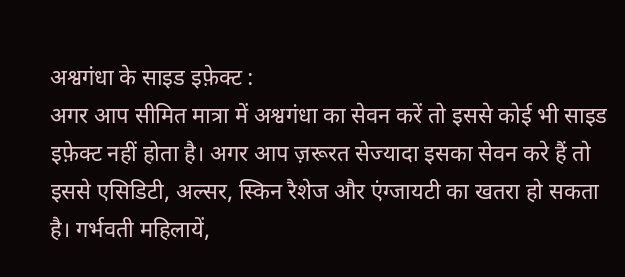अश्वगंधा के साइड इफ़ेक्ट :
अगर आप सीमित मात्रा में अश्वगंधा का सेवन करें तो इससे कोई भी साइड इफ़ेक्ट नहीं होता है। अगर आप ज़रूरत सेज्यादा इसका सेवन करे हैं तो इससे एसिडिटी, अल्सर, स्किन रैशेज और एंग्जायटी का खतरा हो सकता है। गर्भवती महिलायें,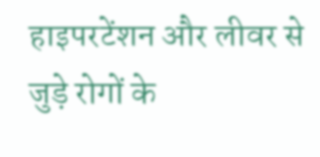हाइपरटेंशन और लीवर से जुड़े रोगों के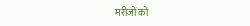मरीजों को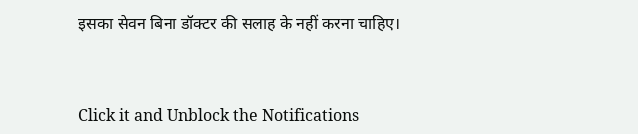इसका सेवन बिना डॉक्टर की सलाह के नहीं करना चाहिए।



Click it and Unblock the Notifications